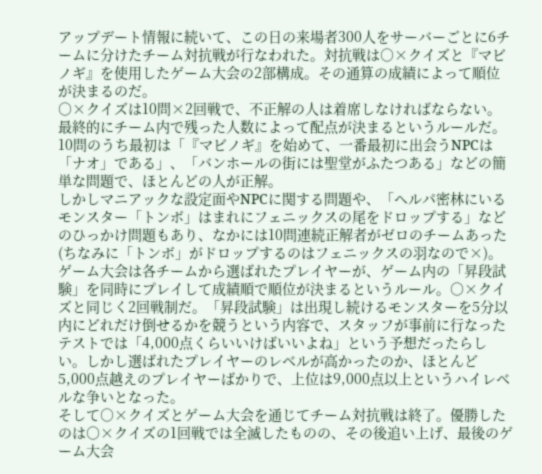アップデート情報に続いて、この日の来場者300人をサーバーごとに6チームに分けたチーム対抗戦が行なわれた。対抗戦は○×クイズと『マビノギ』を使用したゲーム大会の2部構成。その通算の成績によって順位が決まるのだ。
○×クイズは10問×2回戦で、不正解の人は着席しなければならない。最終的にチーム内で残った人数によって配点が決まるというルールだ。10問のうち最初は「『マビノギ』を始めて、一番最初に出会うNPCは「ナオ」である」、「バンホールの街には聖堂がふたつある」などの簡単な問題で、ほとんどの人が正解。
しかしマニアックな設定面やNPCに関する問題や、「ヘルパ密林にいるモンスター「トンボ」はまれにフェニックスの尾をドロップする」などのひっかけ問題もあり、なかには10問連続正解者がゼロのチームあった(ちなみに「トンボ」がドロップするのはフェニックスの羽なので×)。
ゲーム大会は各チームから選ばれたプレイヤーが、ゲーム内の「昇段試験」を同時にプレイして成績順で順位が決まるというルール。○×クイズと同じく2回戦制だ。「昇段試験」は出現し続けるモンスターを5分以内にどれだけ倒せるかを競うという内容で、スタッフが事前に行なったテストでは「4,000点くらいいけばいいよね」という予想だったらしい。しかし選ばれたプレイヤーのレベルが高かったのか、ほとんど5,000点越えのプレイヤーばかりで、上位は9,000点以上というハイレベルな争いとなった。
そして○×クイズとゲーム大会を通じてチーム対抗戦は終了。優勝したのは○×クイズの1回戦では全滅したものの、その後追い上げ、最後のゲーム大会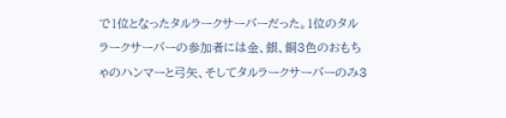で1位となったタルラークサーバーだった。1位のタルラークサーバーの参加者には金、銀、銅3色のおもちゃのハンマーと弓矢、そしてタルラークサーバーのみ3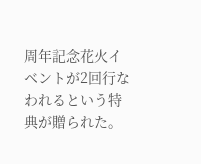周年記念花火イベントが2回行なわれるという特典が贈られた。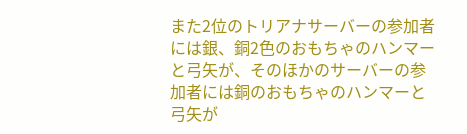また2位のトリアナサーバーの参加者には銀、銅2色のおもちゃのハンマーと弓矢が、そのほかのサーバーの参加者には銅のおもちゃのハンマーと弓矢が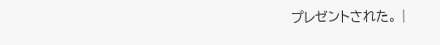プレゼントされた。 |